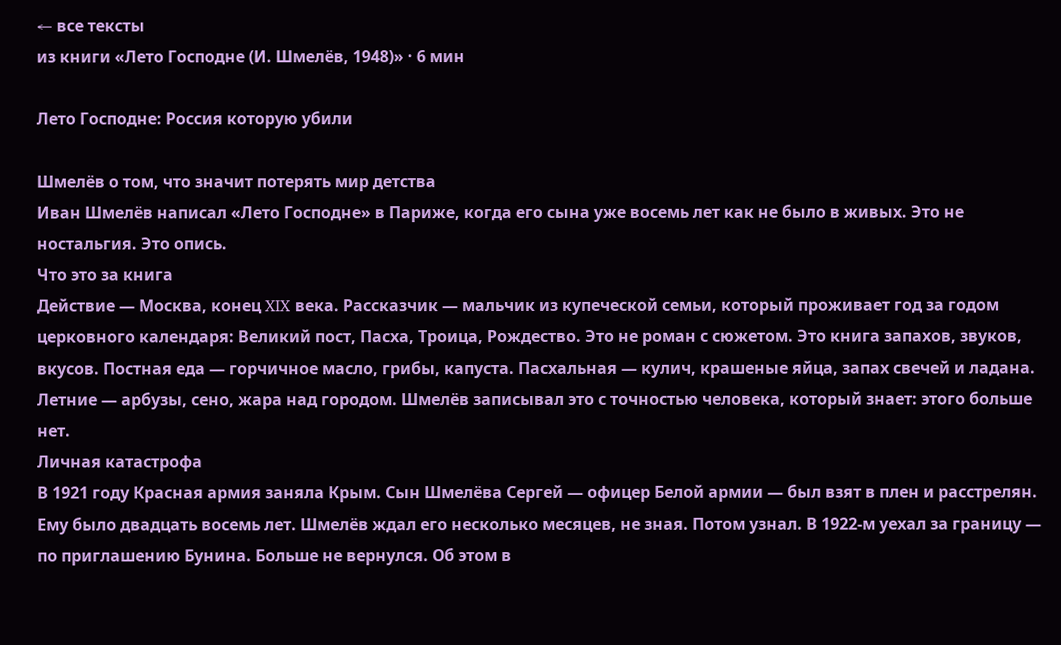← все тексты
из книги «Лето Господне (И. Шмелёв, 1948)» · 6 мин

Лето Господне: Россия которую убили

Шмелёв о том, что значит потерять мир детства
Иван Шмелёв написал «Лето Господне» в Париже, когда его сына уже восемь лет как не было в живых. Это не ностальгия. Это опись.
Что это за книга
Действие — Москва, конец XIX века. Рассказчик — мальчик из купеческой семьи, который проживает год за годом церковного календаря: Великий пост, Пасха, Троица, Рождество. Это не роман с сюжетом. Это книга запахов, звуков, вкусов. Постная еда — горчичное масло, грибы, капуста. Пасхальная — кулич, крашеные яйца, запах свечей и ладана. Летние — арбузы, сено, жара над городом. Шмелёв записывал это с точностью человека, который знает: этого больше нет.
Личная катастрофа
В 1921 году Красная армия заняла Крым. Сын Шмелёва Сергей — офицер Белой армии — был взят в плен и расстрелян. Ему было двадцать восемь лет. Шмелёв ждал его несколько месяцев, не зная. Потом узнал. В 1922-м уехал за границу — по приглашению Бунина. Больше не вернулся. Об этом в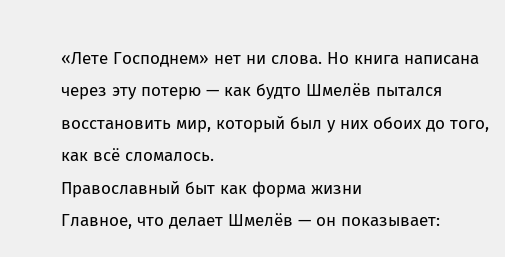«Лете Господнем» нет ни слова. Но книга написана через эту потерю — как будто Шмелёв пытался восстановить мир, который был у них обоих до того, как всё сломалось.
Православный быт как форма жизни
Главное, что делает Шмелёв — он показывает: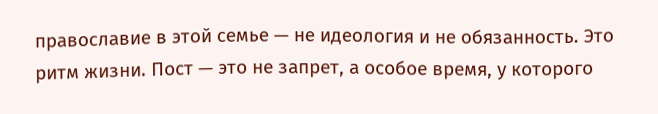православие в этой семье — не идеология и не обязанность. Это ритм жизни. Пост — это не запрет, а особое время, у которого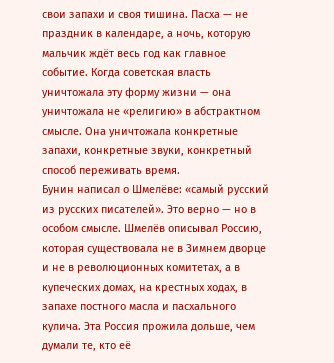свои запахи и своя тишина. Пасха — не праздник в календаре, а ночь, которую мальчик ждёт весь год как главное событие. Когда советская власть уничтожала эту форму жизни — она уничтожала не «религию» в абстрактном смысле. Она уничтожала конкретные запахи, конкретные звуки, конкретный способ переживать время.
Бунин написал о Шмелёве: «самый русский из русских писателей». Это верно — но в особом смысле. Шмелёв описывал Россию, которая существовала не в Зимнем дворце и не в революционных комитетах, а в купеческих домах, на крестных ходах, в запахе постного масла и пасхального кулича. Эта Россия прожила дольше, чем думали те, кто её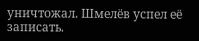уничтожал. Шмелёв успел её записать.